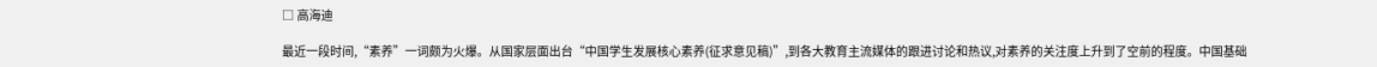□ 高海迪

最近一段时间,“素养”一词颇为火爆。从国家层面出台“中国学生发展核心素养(征求意见稿)”,到各大教育主流媒体的跟进讨论和热议,对素养的关注度上升到了空前的程度。中国基础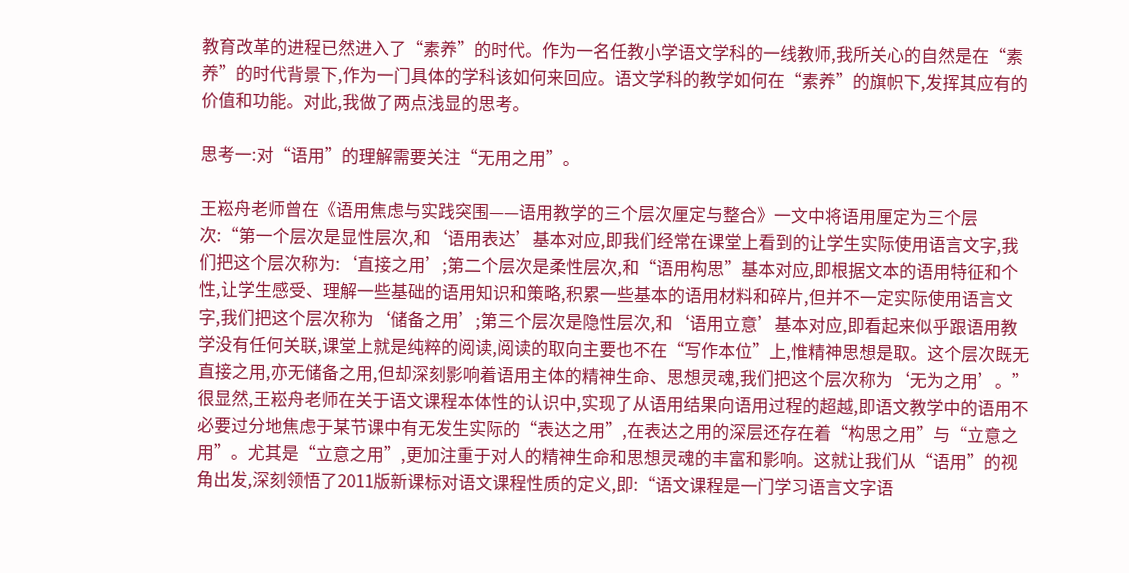教育改革的进程已然进入了“素养”的时代。作为一名任教小学语文学科的一线教师,我所关心的自然是在“素养”的时代背景下,作为一门具体的学科该如何来回应。语文学科的教学如何在“素养”的旗帜下,发挥其应有的价值和功能。对此,我做了两点浅显的思考。

思考一:对“语用”的理解需要关注“无用之用”。

王崧舟老师曾在《语用焦虑与实践突围——语用教学的三个层次厘定与整合》一文中将语用厘定为三个层次:“第一个层次是显性层次,和‘语用表达’基本对应,即我们经常在课堂上看到的让学生实际使用语言文字,我们把这个层次称为:‘直接之用’;第二个层次是柔性层次,和“语用构思”基本对应,即根据文本的语用特征和个性,让学生感受、理解一些基础的语用知识和策略,积累一些基本的语用材料和碎片,但并不一定实际使用语言文字,我们把这个层次称为‘储备之用’;第三个层次是隐性层次,和‘语用立意’基本对应,即看起来似乎跟语用教学没有任何关联,课堂上就是纯粹的阅读,阅读的取向主要也不在“写作本位”上,惟精神思想是取。这个层次既无直接之用,亦无储备之用,但却深刻影响着语用主体的精神生命、思想灵魂,我们把这个层次称为‘无为之用’。”很显然,王崧舟老师在关于语文课程本体性的认识中,实现了从语用结果向语用过程的超越,即语文教学中的语用不必要过分地焦虑于某节课中有无发生实际的“表达之用”,在表达之用的深层还存在着“构思之用”与“立意之用”。尤其是“立意之用”,更加注重于对人的精神生命和思想灵魂的丰富和影响。这就让我们从“语用”的视角出发,深刻领悟了2011版新课标对语文课程性质的定义,即:“语文课程是一门学习语言文字语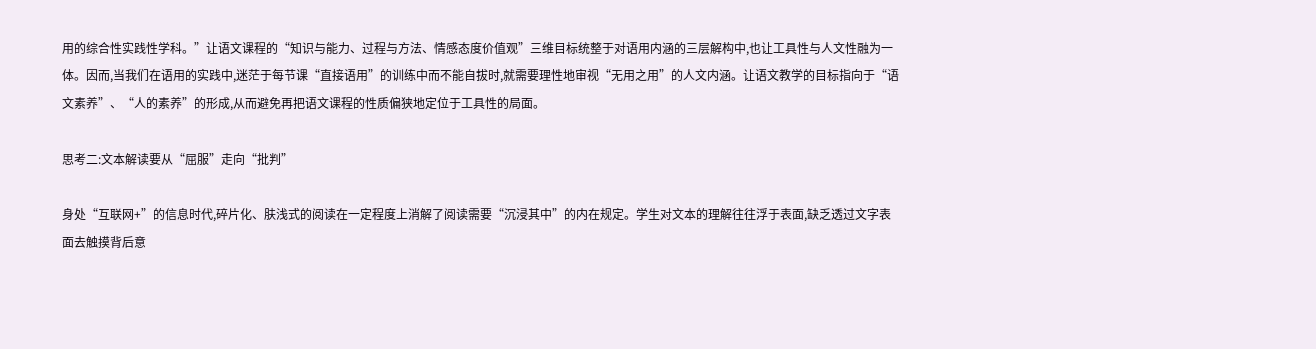用的综合性实践性学科。”让语文课程的“知识与能力、过程与方法、情感态度价值观”三维目标统整于对语用内涵的三层解构中,也让工具性与人文性融为一体。因而,当我们在语用的实践中,迷茫于每节课“直接语用”的训练中而不能自拔时,就需要理性地审视“无用之用”的人文内涵。让语文教学的目标指向于“语文素养”、“人的素养”的形成,从而避免再把语文课程的性质偏狭地定位于工具性的局面。

思考二:文本解读要从“屈服”走向“批判”

身处“互联网+”的信息时代,碎片化、肤浅式的阅读在一定程度上消解了阅读需要“沉浸其中”的内在规定。学生对文本的理解往往浮于表面,缺乏透过文字表面去触摸背后意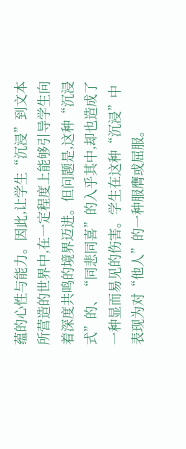蕴的心性与能力。因此,让学生“沉浸”到文本所营造的世界中,在一定程度上能够引导学生向着深度共鸣的境界迈进。但问题是,这种“沉浸式”的、“同悲同喜”的入乎其中,却也造成了一种显而易见的伤害。学生在这种“沉浸”中表现为对“他人”的一种服膺或屈服。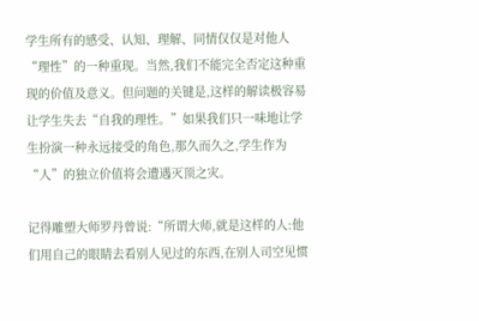学生所有的感受、认知、理解、同情仅仅是对他人“理性”的一种重现。当然,我们不能完全否定这种重现的价值及意义。但问题的关键是,这样的解读极容易让学生失去“自我的理性。”如果我们只一味地让学生扮演一种永远接受的角色,那久而久之,学生作为“人”的独立价值将会遭遇灭顶之灾。

记得雕塑大师罗丹曾说:“所谓大师,就是这样的人:他们用自己的眼睛去看别人见过的东西,在别人司空见惯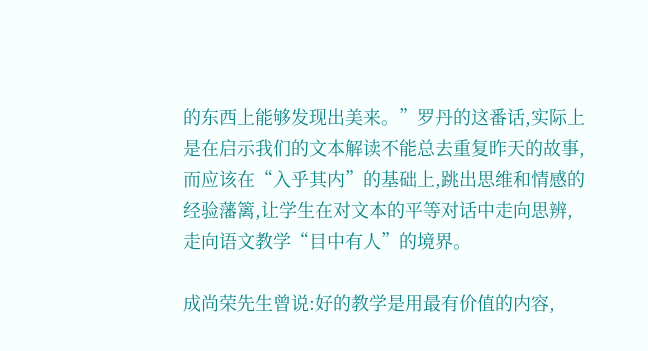的东西上能够发现出美来。”罗丹的这番话,实际上是在启示我们的文本解读不能总去重复昨天的故事,而应该在“入乎其内”的基础上,跳出思维和情感的经验藩篱,让学生在对文本的平等对话中走向思辨,走向语文教学“目中有人”的境界。

成尚荣先生曾说:好的教学是用最有价值的内容,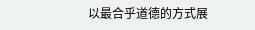以最合乎道德的方式展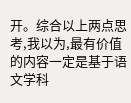开。综合以上两点思考,我以为,最有价值的内容一定是基于语文学科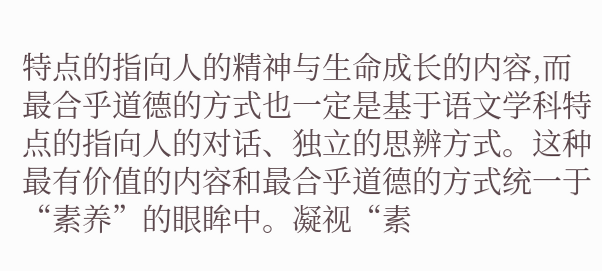特点的指向人的精神与生命成长的内容,而最合乎道德的方式也一定是基于语文学科特点的指向人的对话、独立的思辨方式。这种最有价值的内容和最合乎道德的方式统一于“素养”的眼眸中。凝视“素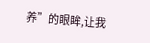养”的眼眸,让我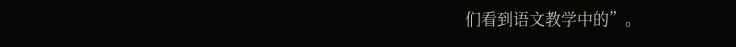们看到语文教学中的”。